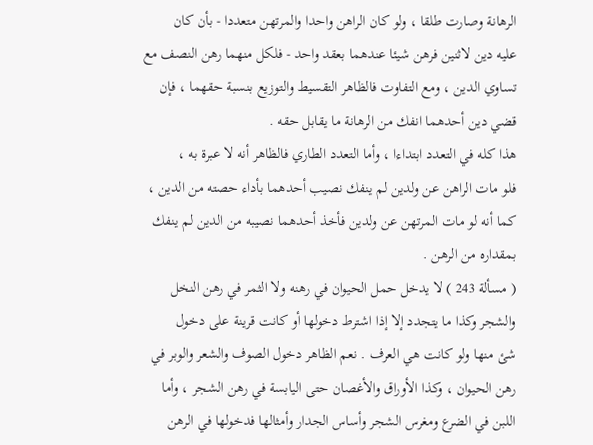الرهانة وصارت طلقا ، ولو كان الراهن واحدا والمرتهن متعددا - بأن كان
عليه دين لاثنين فرهن شيئا عندهما بعقد واحد - فلكل منهما رهن النصف مع
تساوي الدين ، ومع التفاوت فالظاهر التقسيط والتوزيع بنسبة حقهما ، فإن
قضي دين أحدهما انفك من الرهانة ما يقابل حقه .
هذا كله في التعدد ابتداءا ، وأما التعدد الطاري فالظاهر أنه لا عبرة به ،
فلو مات الراهن عن ولدين لم ينفك نصيب أحدهما بأداء حصته من الدين ،
كما أنه لو مات المرتهن عن ولدين فأخذ أحدهما نصيبه من الدين لم ينفك
بمقداره من الرهن .
( مسألة 243 ) لا يدخل حمل الحيوان في رهنه ولا الثمر في رهن النخل
والشجر وكذا ما يتجدد إلا إذا اشترط دخولها أو كانت قرينة على دخول
شئ منها ولو كانت هي العرف . نعم الظاهر دخول الصوف والشعر والوبر في
رهن الحيوان ، وكذا الأوراق والأغصان حتى اليابسة في رهن الشجر ، وأما
اللبن في الضرع ومغرس الشجر وأساس الجدار وأمثالها فدخولها في الرهن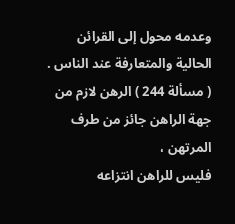وعدمه محول إلى القرائن الحالية والمتعارفة عند الناس .
( مسألة 244 ) الرهن لازم من جهة الراهن جائز من طرف المرتهن ،
فليس للراهن انتزاعه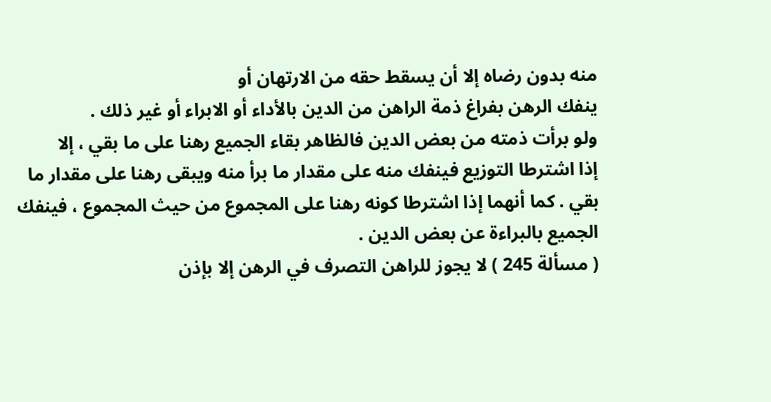منه بدون رضاه إلا أن يسقط حقه من الارتهان أو
ينفك الرهن بفراغ ذمة الراهن من الدين بالأداء أو الابراء أو غير ذلك .
ولو برأت ذمته من بعض الدين فالظاهر بقاء الجميع رهنا على ما بقي ، إلا
إذا اشترطا التوزيع فينفك منه على مقدار ما برأ منه ويبقى رهنا على مقدار ما
بقي . كما أنهما إذا اشترطا كونه رهنا على المجموع من حيث المجموع ، فينفك
الجميع بالبراءة عن بعض الدين .
( مسألة 245 ) لا يجوز للراهن التصرف في الرهن إلا بإذن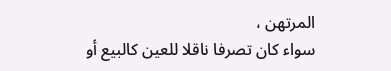المرتهن ،
سواء كان تصرفا ناقلا للعين كالبيع أو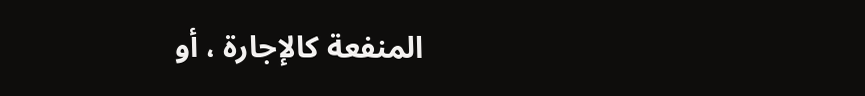المنفعة كالإجارة ، أو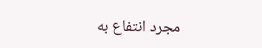مجرد انتفاع به